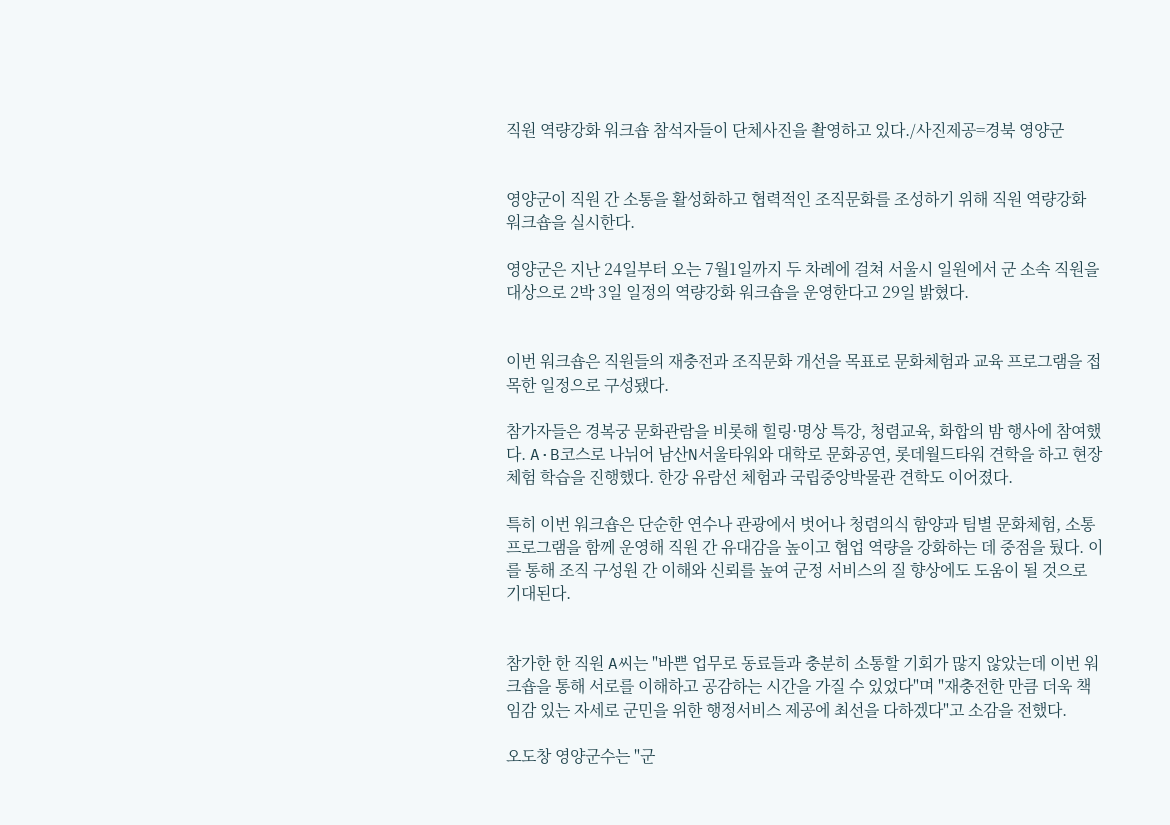직원 역량강화 워크숍 참석자들이 단체사진을 촬영하고 있다./사진제공=경북 영양군


영양군이 직원 간 소통을 활성화하고 협력적인 조직문화를 조성하기 위해 직원 역량강화 워크숍을 실시한다.

영양군은 지난 24일부터 오는 7월1일까지 두 차례에 걸쳐 서울시 일원에서 군 소속 직원을 대상으로 2박 3일 일정의 역량강화 워크숍을 운영한다고 29일 밝혔다.


이번 워크숍은 직원들의 재충전과 조직문화 개선을 목표로 문화체험과 교육 프로그램을 접목한 일정으로 구성됐다.

참가자들은 경복궁 문화관람을 비롯해 힐링·명상 특강, 청렴교육, 화합의 밤 행사에 참여했다. A·B코스로 나뉘어 남산N서울타워와 대학로 문화공연, 롯데월드타워 견학을 하고 현장체험 학습을 진행했다. 한강 유람선 체험과 국립중앙박물관 견학도 이어졌다.

특히 이번 워크숍은 단순한 연수나 관광에서 벗어나 청렴의식 함양과 팀별 문화체험, 소통 프로그램을 함께 운영해 직원 간 유대감을 높이고 협업 역량을 강화하는 데 중점을 뒀다. 이를 통해 조직 구성원 간 이해와 신뢰를 높여 군정 서비스의 질 향상에도 도움이 될 것으로 기대된다.


참가한 한 직원 A씨는 "바쁜 업무로 동료들과 충분히 소통할 기회가 많지 않았는데 이번 워크숍을 통해 서로를 이해하고 공감하는 시간을 가질 수 있었다"며 "재충전한 만큼 더욱 책임감 있는 자세로 군민을 위한 행정서비스 제공에 최선을 다하겠다"고 소감을 전했다.

오도창 영양군수는 "군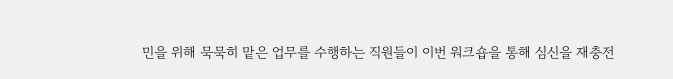민을 위해 묵묵히 맡은 업무를 수행하는 직원들이 이번 워크숍을 통해 심신을 재충전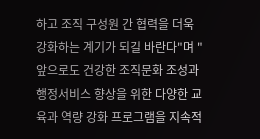하고 조직 구성원 간 협력을 더욱 강화하는 계기가 되길 바란다"며 "앞으로도 건강한 조직문화 조성과 행정서비스 향상을 위한 다양한 교육과 역량 강화 프로그램을 지속적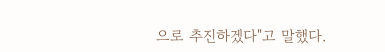으로 추진하겠다"고 말했다.